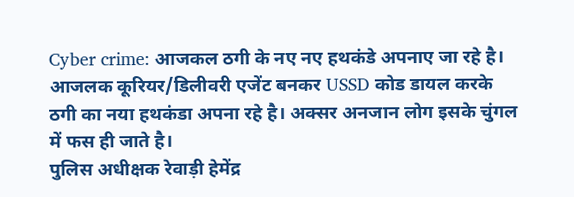Cyber crime: आजकल ठगी के नए नए हथकंडे अपनाए जा रहे है। आजलक कूरियर/डिलीवरी एजेंट बनकर USSD कोड डायल करके ठगी का नया हथकंडा अपना रहे है। अक्सर अनजान लोग इसके चुंगल में फस ही जाते है।
पुलिस अधीक्षक रेवाड़ी हेमेंद्र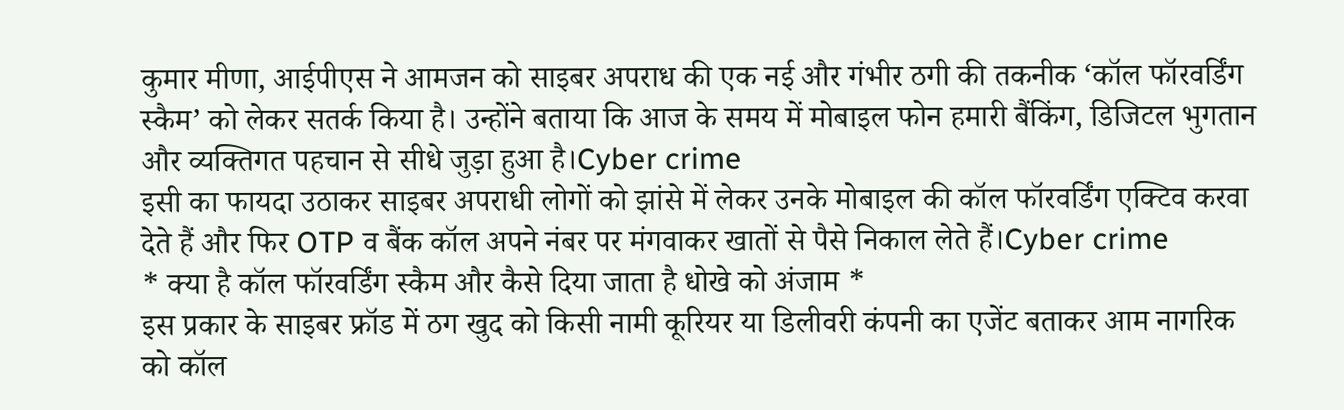कुमार मीणा, आईपीएस ने आमजन को साइबर अपराध की एक नई और गंभीर ठगी की तकनीक ‘कॉल फॉरवर्डिंग स्कैम’ को लेकर सतर्क किया है। उन्होंने बताया कि आज के समय में मोबाइल फोन हमारी बैंकिंग, डिजिटल भुगतान और व्यक्तिगत पहचान से सीधे जुड़ा हुआ है।Cyber crime
इसी का फायदा उठाकर साइबर अपराधी लोगों को झांसे में लेकर उनके मोबाइल की कॉल फॉरवर्डिंग एक्टिव करवा देते हैं और फिर OTP व बैंक कॉल अपने नंबर पर मंगवाकर खातों से पैसे निकाल लेते हैं।Cyber crime
* क्या है कॉल फॉरवर्डिंग स्कैम और कैसे दिया जाता है धोखे को अंजाम *
इस प्रकार के साइबर फ्रॉड में ठग खुद को किसी नामी कूरियर या डिलीवरी कंपनी का एजेंट बताकर आम नागरिक को कॉल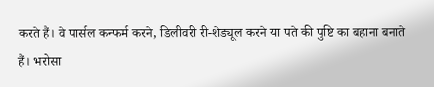करते हैं। वे पार्सल कन्फर्म करने, डिलीवरी री-शेड्यूल करने या पते की पुष्टि का बहाना बनाते हैं। भरोसा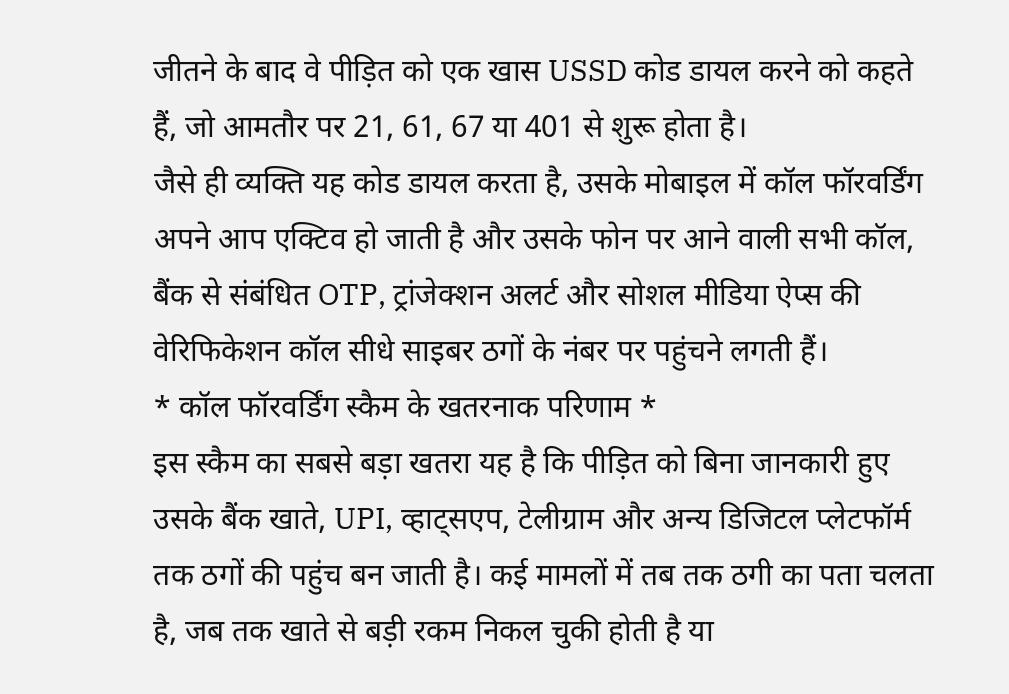जीतने के बाद वे पीड़ित को एक खास USSD कोड डायल करने को कहते हैं, जो आमतौर पर 21, 61, 67 या 401 से शुरू होता है।
जैसे ही व्यक्ति यह कोड डायल करता है, उसके मोबाइल में कॉल फॉरवर्डिंग अपने आप एक्टिव हो जाती है और उसके फोन पर आने वाली सभी कॉल, बैंक से संबंधित OTP, ट्रांजेक्शन अलर्ट और सोशल मीडिया ऐप्स की वेरिफिकेशन कॉल सीधे साइबर ठगों के नंबर पर पहुंचने लगती हैं।
* कॉल फॉरवर्डिंग स्कैम के खतरनाक परिणाम *
इस स्कैम का सबसे बड़ा खतरा यह है कि पीड़ित को बिना जानकारी हुए उसके बैंक खाते, UPI, व्हाट्सएप, टेलीग्राम और अन्य डिजिटल प्लेटफॉर्म तक ठगों की पहुंच बन जाती है। कई मामलों में तब तक ठगी का पता चलता है, जब तक खाते से बड़ी रकम निकल चुकी होती है या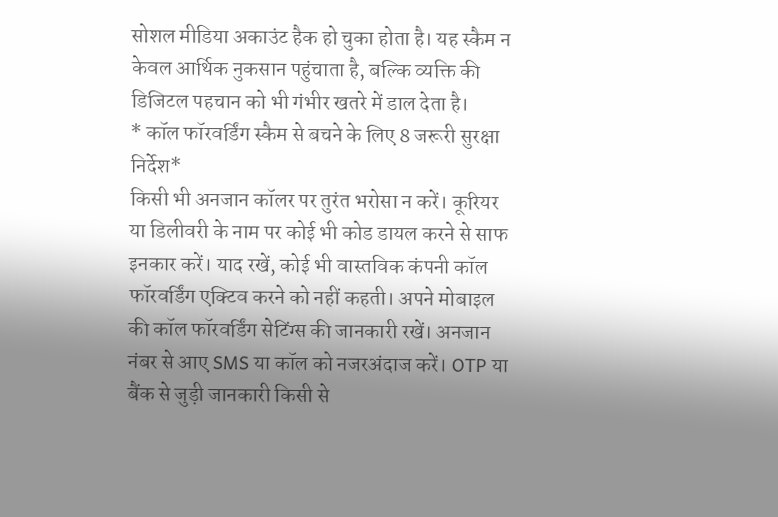सोशल मीडिया अकाउंट हैक हो चुका होता है। यह स्कैम न केवल आर्थिक नुकसान पहुंचाता है, बल्कि व्यक्ति की डिजिटल पहचान को भी गंभीर खतरे में डाल देता है।
* कॉल फॉरवर्डिंग स्कैम से बचने के लिए 8 जरूरी सुरक्षा निर्देश*
किसी भी अनजान कॉलर पर तुरंत भरोसा न करें। कूरियर या डिलीवरी के नाम पर कोई भी कोड डायल करने से साफ इनकार करें। याद रखें, कोई भी वास्तविक कंपनी कॉल फॉरवर्डिंग एक्टिव करने को नहीं कहती। अपने मोबाइल की कॉल फॉरवर्डिंग सेटिंग्स की जानकारी रखें। अनजान नंबर से आए SMS या कॉल को नजरअंदाज करें। OTP या बैंक से जुड़ी जानकारी किसी से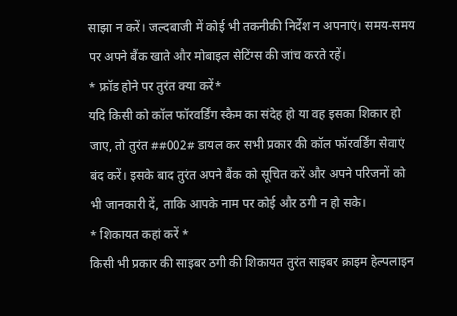साझा न करें। जल्दबाजी में कोई भी तकनीकी निर्देश न अपनाएं। समय-समय पर अपने बैंक खाते और मोबाइल सेटिंग्स की जांच करते रहें।
* फ्रॉड होने पर तुरंत क्या करें*
यदि किसी को कॉल फॉरवर्डिंग स्कैम का संदेह हो या वह इसका शिकार हो जाए, तो तुरंत ##002# डायल कर सभी प्रकार की कॉल फॉरवर्डिंग सेवाएं बंद करें। इसके बाद तुरंत अपने बैंक को सूचित करें और अपने परिजनों को भी जानकारी दें, ताकि आपके नाम पर कोई और ठगी न हो सके।
* शिकायत कहां करें *
किसी भी प्रकार की साइबर ठगी की शिकायत तुरंत साइबर क्राइम हेल्पलाइन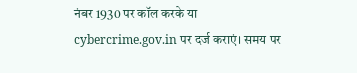नंबर 1930 पर कॉल करके या cybercrime.gov.in पर दर्ज कराएं। समय पर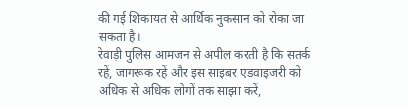की गई शिकायत से आर्थिक नुकसान को रोका जा सकता है।
रेवाड़ी पुलिस आमजन से अपील करती है कि सतर्क रहें, जागरूक रहें और इस साइबर एडवाइजरी को अधिक से अधिक लोगों तक साझा करें,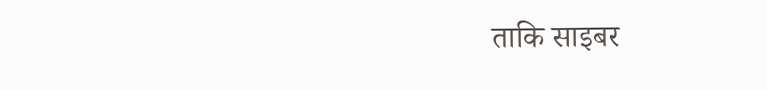ताकि साइबर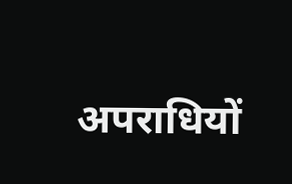अपराधियों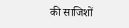की साजिशों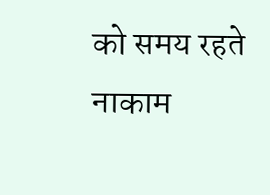को समय रहते नाकाम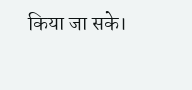किया जा सके।